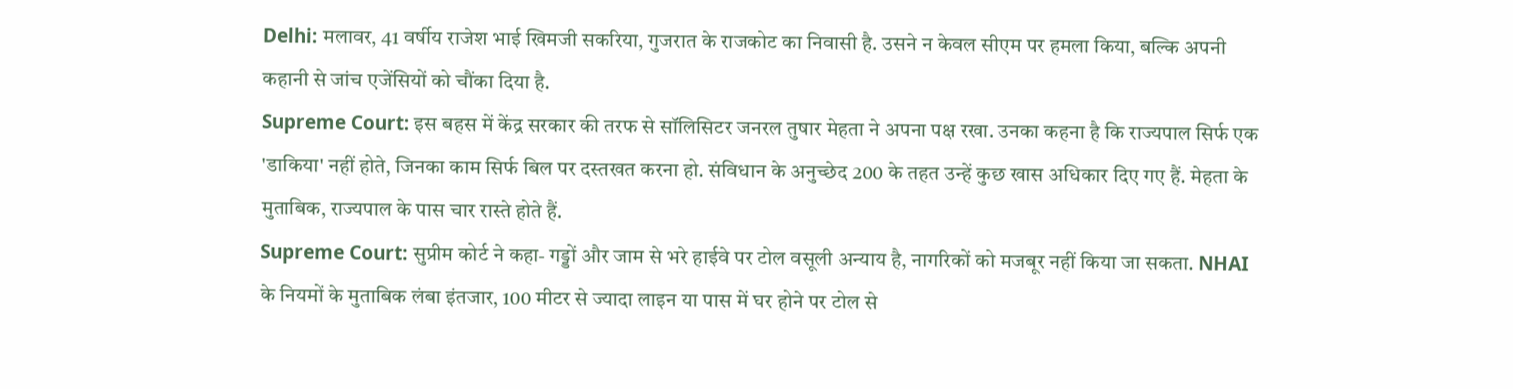Delhi: मलावर, 41 वर्षीय राजेश भाई खिमजी सकरिया, गुजरात के राजकोट का निवासी है. उसने न केवल सीएम पर हमला किया, बल्कि अपनी कहानी से जांच एजेंसियों को चौंका दिया है.
Supreme Court: इस बहस में केंद्र सरकार की तरफ से सॉलिसिटर जनरल तुषार मेहता ने अपना पक्ष रखा. उनका कहना है कि राज्यपाल सिर्फ एक 'डाकिया' नहीं होते, जिनका काम सिर्फ बिल पर दस्तखत करना हो. संविधान के अनुच्छेद 200 के तहत उन्हें कुछ खास अधिकार दिए गए हैं. मेहता के मुताबिक, राज्यपाल के पास चार रास्ते होते हैं.
Supreme Court: सुप्रीम कोर्ट ने कहा- गड्डों और जाम से भरे हाईवे पर टोल वसूली अन्याय है, नागरिकों को मजबूर नहीं किया जा सकता. NHAI के नियमों के मुताबिक लंबा इंतजार, 100 मीटर से ज्यादा लाइन या पास में घर होने पर टोल से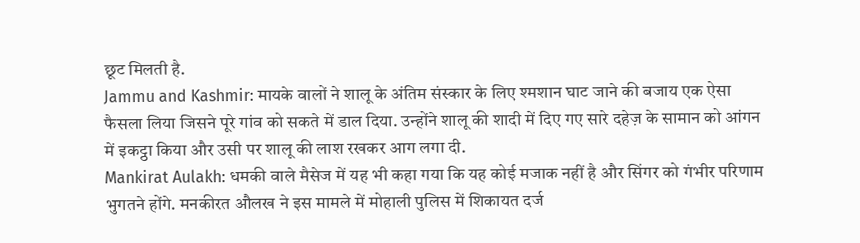छूट मिलती है.
Jammu and Kashmir: मायके वालों ने शालू के अंतिम संस्कार के लिए श्मशान घाट जाने की बजाय एक ऐसा फैसला लिया जिसने पूरे गांव को सकते में डाल दिया. उन्होंने शालू की शादी में दिए गए सारे दहेज़ के सामान को आंगन में इकट्ठा किया और उसी पर शालू की लाश रखकर आग लगा दी.
Mankirat Aulakh: धमकी वाले मैसेज में यह भी कहा गया कि यह कोई मजाक नहीं है और सिंगर को गंभीर परिणाम भुगतने होंगे. मनकीरत औलख ने इस मामले में मोहाली पुलिस में शिकायत दर्ज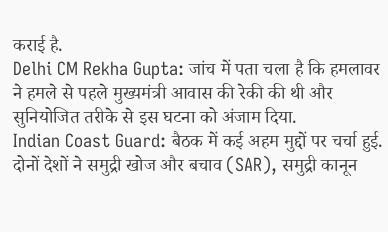कराई है.
Delhi CM Rekha Gupta: जांच में पता चला है कि हमलावर ने हमले से पहले मुख्यमंत्री आवास की रेकी की थी और सुनियोजित तरीके से इस घटना को अंजाम दिया.
Indian Coast Guard: बैठक में कई अहम मुद्दों पर चर्चा हुई. दोनों देशों ने समुद्री खोज और बचाव (SAR), समुद्री कानून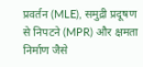प्रवर्तन (MLE), समुद्री प्रदूषण से निपटने (MPR) और क्षमता निर्माण जैसे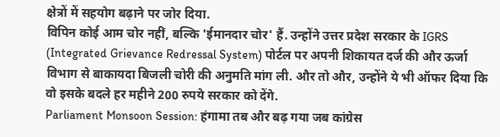क्षेत्रों में सहयोग बढ़ाने पर जोर दिया.
विपिन कोई आम चोर नहीं, बल्कि 'ईमानदार चोर' हैं. उन्होंने उत्तर प्रदेश सरकार के IGRS (Integrated Grievance Redressal System) पोर्टल पर अपनी शिकायत दर्ज की और ऊर्जा विभाग से बाकायदा बिजली चोरी की अनुमति मांग ली. और तो और, उन्होंने ये भी ऑफर दिया कि वो इसके बदले हर महीने 200 रुपये सरकार को देंगे.
Parliament Monsoon Session: हंगामा तब और बढ़ गया जब कांग्रेस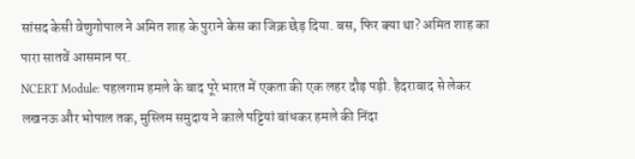सांसद केसी वेणुगोपाल ने अमित शाह के पुराने केस का जिक्र छेड़ दिया. बस, फिर क्या था? अमित शाह का पारा सातवें आसमान पर.
NCERT Module: पहलगाम हमले के बाद पूरे भारत में एकता की एक लहर दौड़ पड़ी. हैदराबाद से लेकर लखनऊ और भोपाल तक, मुस्लिम समुदाय ने काले पट्टियां बांधकर हमले की निंदा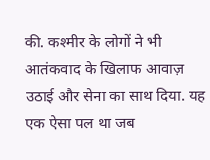की. कश्मीर के लोगों ने भी आतंकवाद के खिलाफ आवाज़ उठाई और सेना का साथ दिया. यह एक ऐसा पल था जब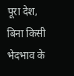पूरा देश, बिना किसी भेदभाव के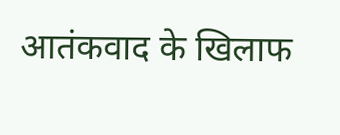आतंकवाद के खिलाफ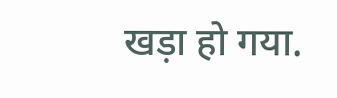खड़ा हो गया.